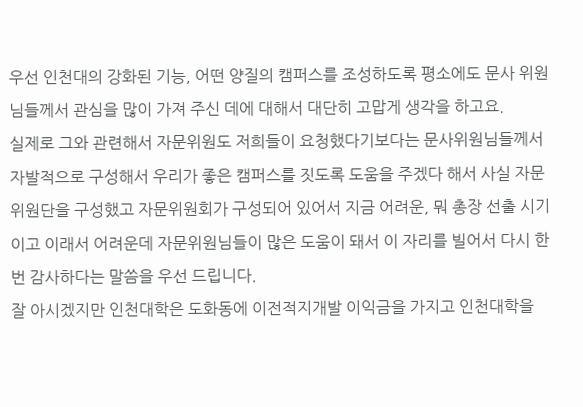우선 인천대의 강화된 기능, 어떤 양질의 캠퍼스를 조성하도록 평소에도 문사 위원님들께서 관심을 많이 가져 주신 데에 대해서 대단히 고맙게 생각을 하고요.
실제로 그와 관련해서 자문위원도 저희들이 요청했다기보다는 문사위원님들께서 자발적으로 구성해서 우리가 좋은 캠퍼스를 짓도록 도움을 주겠다 해서 사실 자문위원단을 구성했고 자문위원회가 구성되어 있어서 지금 어려운, 뭐 총장 선출 시기이고 이래서 어려운데 자문위원님들이 많은 도움이 돼서 이 자리를 빌어서 다시 한번 감사하다는 말씀을 우선 드립니다.
잘 아시겠지만 인천대학은 도화동에 이전적지개발 이익금을 가지고 인천대학을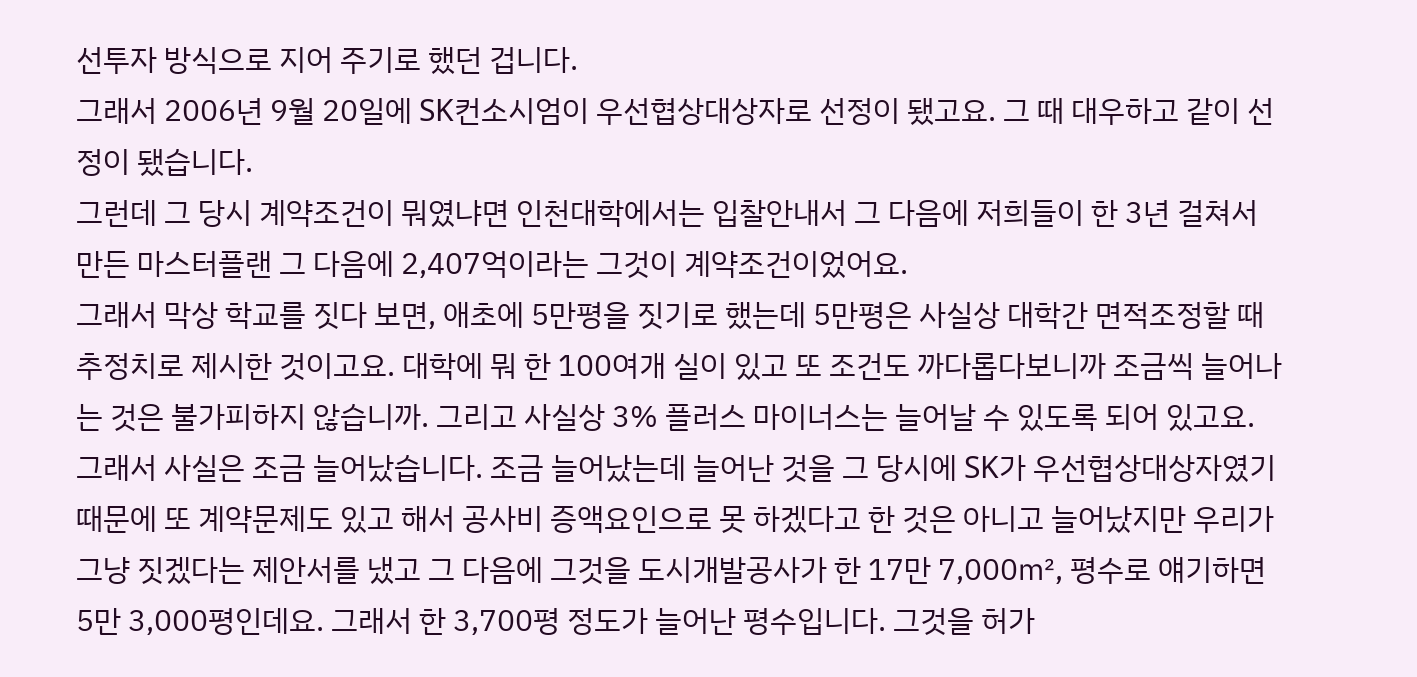선투자 방식으로 지어 주기로 했던 겁니다.
그래서 2006년 9월 20일에 SK컨소시엄이 우선협상대상자로 선정이 됐고요. 그 때 대우하고 같이 선정이 됐습니다.
그런데 그 당시 계약조건이 뭐였냐면 인천대학에서는 입찰안내서 그 다음에 저희들이 한 3년 걸쳐서 만든 마스터플랜 그 다음에 2,407억이라는 그것이 계약조건이었어요.
그래서 막상 학교를 짓다 보면, 애초에 5만평을 짓기로 했는데 5만평은 사실상 대학간 면적조정할 때 추정치로 제시한 것이고요. 대학에 뭐 한 100여개 실이 있고 또 조건도 까다롭다보니까 조금씩 늘어나는 것은 불가피하지 않습니까. 그리고 사실상 3% 플러스 마이너스는 늘어날 수 있도록 되어 있고요.
그래서 사실은 조금 늘어났습니다. 조금 늘어났는데 늘어난 것을 그 당시에 SK가 우선협상대상자였기 때문에 또 계약문제도 있고 해서 공사비 증액요인으로 못 하겠다고 한 것은 아니고 늘어났지만 우리가 그냥 짓겠다는 제안서를 냈고 그 다음에 그것을 도시개발공사가 한 17만 7,000㎡, 평수로 얘기하면 5만 3,000평인데요. 그래서 한 3,700평 정도가 늘어난 평수입니다. 그것을 허가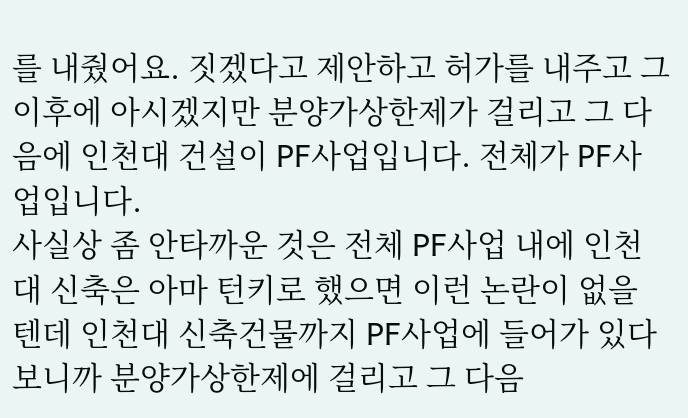를 내줬어요. 짓겠다고 제안하고 허가를 내주고 그 이후에 아시겠지만 분양가상한제가 걸리고 그 다음에 인천대 건설이 PF사업입니다. 전체가 PF사업입니다.
사실상 좀 안타까운 것은 전체 PF사업 내에 인천대 신축은 아마 턴키로 했으면 이런 논란이 없을 텐데 인천대 신축건물까지 PF사업에 들어가 있다 보니까 분양가상한제에 걸리고 그 다음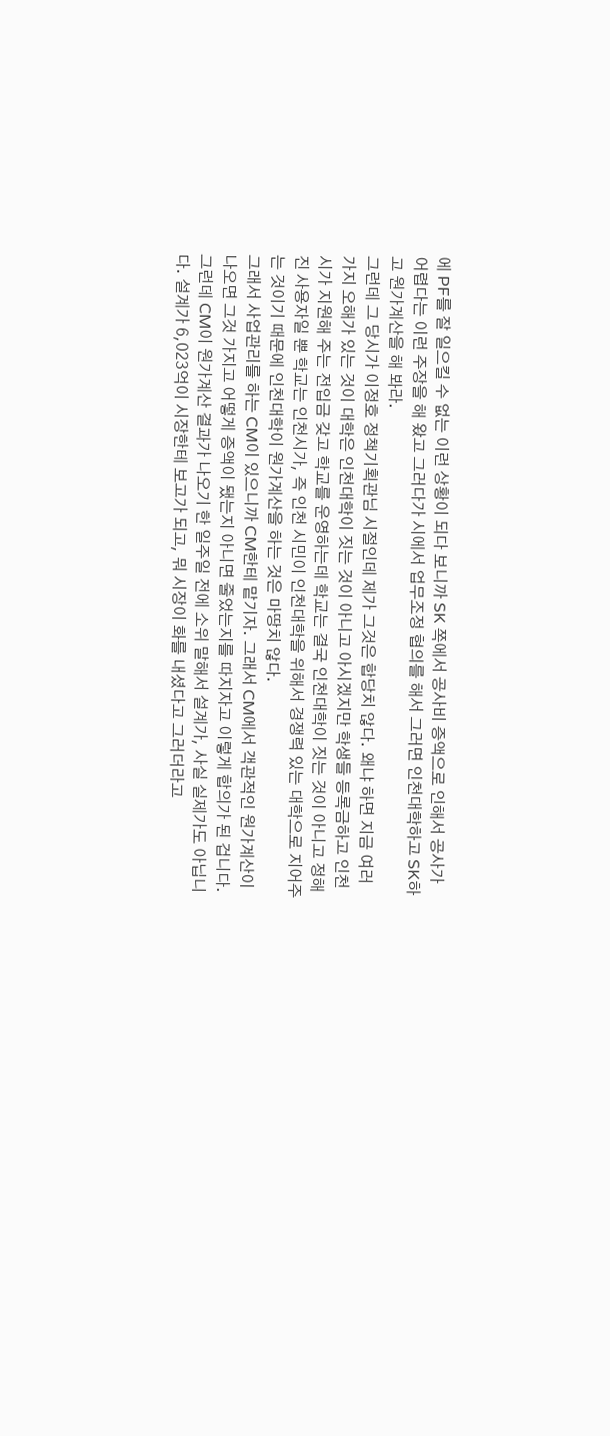에 PF를 잘 일으킬 수 없는 이런 상황이 되다 보니까 SK 쪽에서 공사비 증액으로 인해서 공사가 어렵다는 이런 주장을 해 왔고 그러다가 시에서 업무조정 협의를 해서 그러면 인천대학하고 SK하고 원가계산을 해 봐라.
그런데 그 당시가 이정호 정책기획관님 시절인데 제가 그것은 합당치 않다. 왜냐 하면 지금 여러 가지 오해가 있는 것이 대학은 인천대학이 짓는 것이 아니고 아시겠지만 학생들 등록금하고 인천시가 지원해 주는 전입금 갖고 학교를 운영하는데 학교는 결국 인천대학이 짓는 것이 아니고 정해진 사용자일 뿐 학교는 인천시가, 즉 인천 시민이 인천대학을 위해서 경쟁력 있는 대학으로 지어주는 것이기 때문에 인천대학이 원가계산을 하는 것은 마땅치 않다.
그래서 사업관리를 하는 CM이 있으니까 CM한테 맡기자. 그래서 CM에서 객관적인 원가계산이 나오면 그것 가지고 어떻게 증액이 됐는지 아니면 줄었는지를 따지자고 이렇게 합의가 된 겁니다.
그런데 CM이 원가계산 결과가 나오기 한 일주일 전에 소위 말해서 설계가, 사실 실제가도 아닙니다. 설계가 6,023억이 시장한테 보고가 되고, 뭐 시장이 화를 내셨다고 그러더라고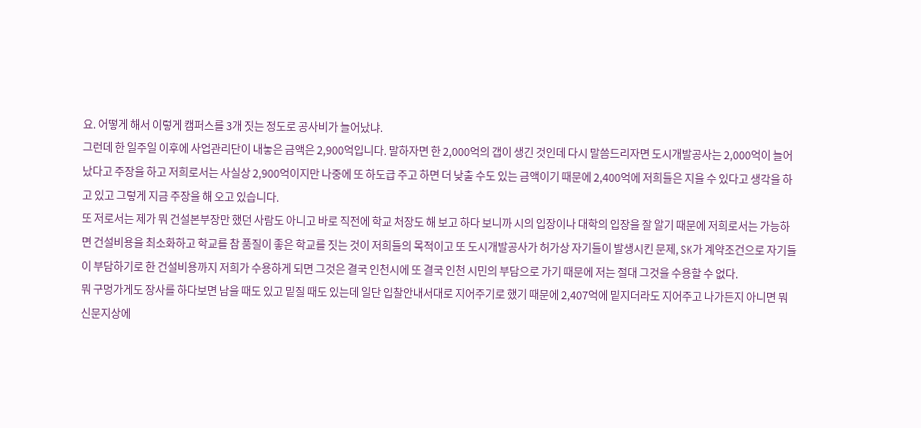요. 어떻게 해서 이렇게 캠퍼스를 3개 짓는 정도로 공사비가 늘어났냐.
그런데 한 일주일 이후에 사업관리단이 내놓은 금액은 2,900억입니다. 말하자면 한 2,000억의 갭이 생긴 것인데 다시 말씀드리자면 도시개발공사는 2,000억이 늘어났다고 주장을 하고 저희로서는 사실상 2,900억이지만 나중에 또 하도급 주고 하면 더 낮출 수도 있는 금액이기 때문에 2,400억에 저희들은 지을 수 있다고 생각을 하고 있고 그렇게 지금 주장을 해 오고 있습니다.
또 저로서는 제가 뭐 건설본부장만 했던 사람도 아니고 바로 직전에 학교 처장도 해 보고 하다 보니까 시의 입장이나 대학의 입장을 잘 알기 때문에 저희로서는 가능하면 건설비용을 최소화하고 학교를 참 품질이 좋은 학교를 짓는 것이 저희들의 목적이고 또 도시개발공사가 허가상 자기들이 발생시킨 문제, SK가 계약조건으로 자기들이 부담하기로 한 건설비용까지 저희가 수용하게 되면 그것은 결국 인천시에 또 결국 인천 시민의 부담으로 가기 때문에 저는 절대 그것을 수용할 수 없다.
뭐 구멍가게도 장사를 하다보면 남을 때도 있고 밑질 때도 있는데 일단 입찰안내서대로 지어주기로 했기 때문에 2,407억에 밑지더라도 지어주고 나가든지 아니면 뭐 신문지상에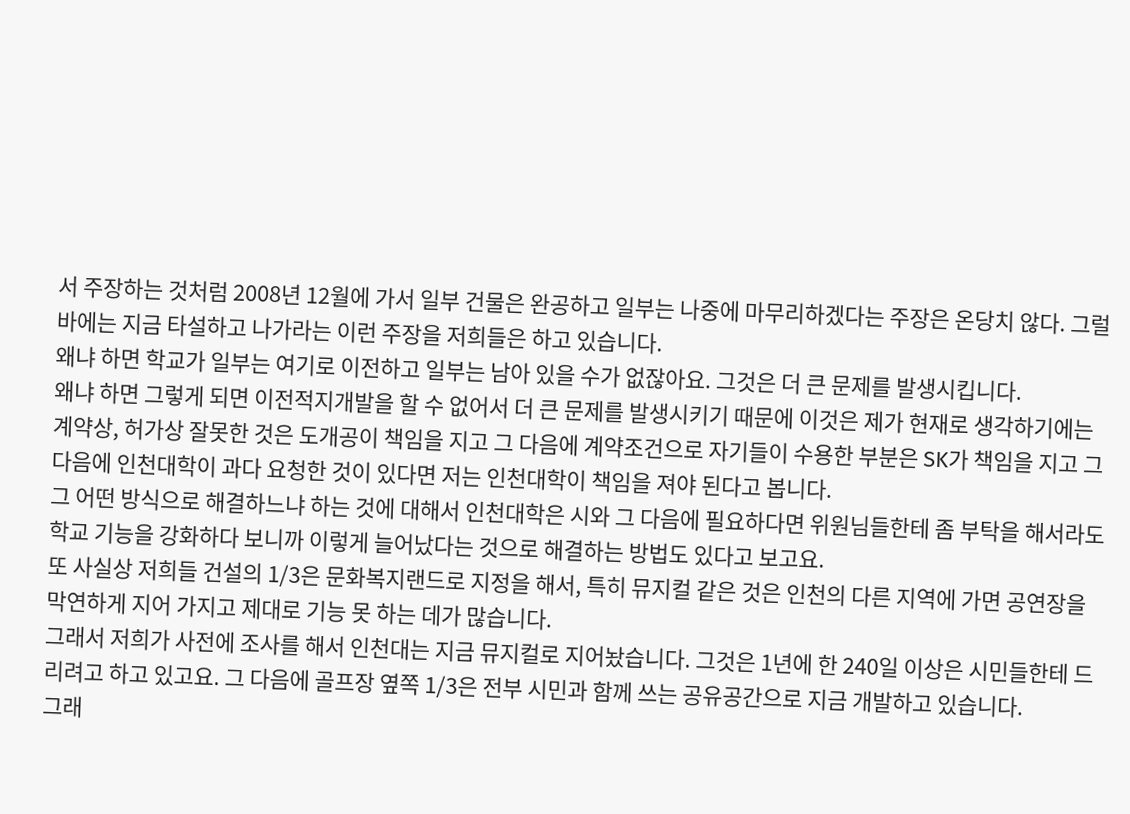서 주장하는 것처럼 2008년 12월에 가서 일부 건물은 완공하고 일부는 나중에 마무리하겠다는 주장은 온당치 않다. 그럴 바에는 지금 타설하고 나가라는 이런 주장을 저희들은 하고 있습니다.
왜냐 하면 학교가 일부는 여기로 이전하고 일부는 남아 있을 수가 없잖아요. 그것은 더 큰 문제를 발생시킵니다.
왜냐 하면 그렇게 되면 이전적지개발을 할 수 없어서 더 큰 문제를 발생시키기 때문에 이것은 제가 현재로 생각하기에는 계약상, 허가상 잘못한 것은 도개공이 책임을 지고 그 다음에 계약조건으로 자기들이 수용한 부분은 SK가 책임을 지고 그 다음에 인천대학이 과다 요청한 것이 있다면 저는 인천대학이 책임을 져야 된다고 봅니다.
그 어떤 방식으로 해결하느냐 하는 것에 대해서 인천대학은 시와 그 다음에 필요하다면 위원님들한테 좀 부탁을 해서라도 학교 기능을 강화하다 보니까 이렇게 늘어났다는 것으로 해결하는 방법도 있다고 보고요.
또 사실상 저희들 건설의 1/3은 문화복지랜드로 지정을 해서, 특히 뮤지컬 같은 것은 인천의 다른 지역에 가면 공연장을 막연하게 지어 가지고 제대로 기능 못 하는 데가 많습니다.
그래서 저희가 사전에 조사를 해서 인천대는 지금 뮤지컬로 지어놨습니다. 그것은 1년에 한 240일 이상은 시민들한테 드리려고 하고 있고요. 그 다음에 골프장 옆쪽 1/3은 전부 시민과 함께 쓰는 공유공간으로 지금 개발하고 있습니다.
그래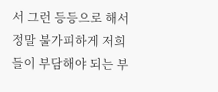서 그런 등등으로 해서 정말 불가피하게 저희들이 부담해야 되는 부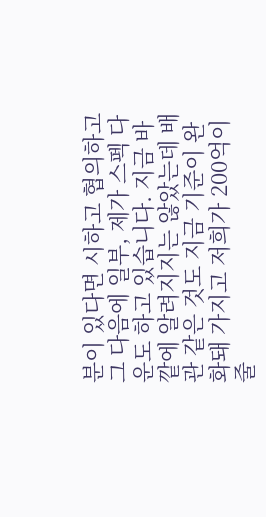분이 있다면 시하고 협의하고 그 다음에 일부, 제가 스펙 다운도 하고 있습니다. 지금 바깥에 알려지지는 않았는데 배관 같은 것도 지금 기준이 완화돼 가지고 저희가 200억이 줄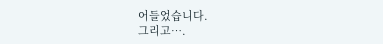어들었습니다.
그리고….